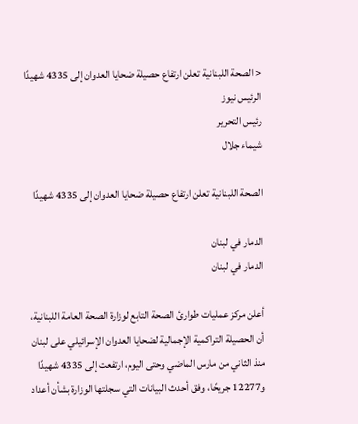< الصحة اللبنانية تعلن ارتفاع حصيلة ضحايا العدوان إلى 4335 شهيدًا
الرئيس نيوز
رئيس التحرير
شيماء جلال

الصحة اللبنانية تعلن ارتفاع حصيلة ضحايا العدوان إلى 4335 شهيدًا

الدمار في لبنان
الدمار في لبنان

أعلن مركز عمليات طوارئ الصحة التابع لوزارة الصحة العامة اللبنانية، أن الحصيلة التراكمية الإجمالية لضحايا العدوان الإسرائيلي على لبنان منذ الثاني من مارس الماضي وحتى اليوم، ارتفعت إلى 4335 شهيدًا و12277 جريحًا، وفق أحدث البيانات التي سجلتها الوزارة بشأن أعداد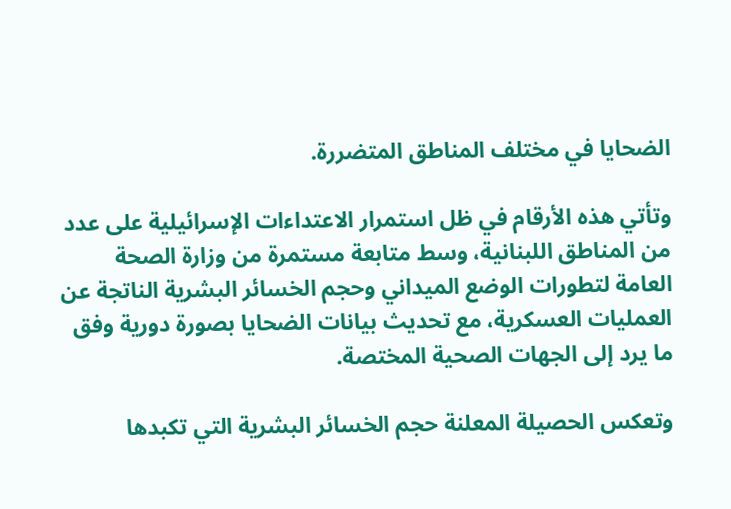الضحايا في مختلف المناطق المتضررة.

وتأتي هذه الأرقام في ظل استمرار الاعتداءات الإسرائيلية على عدد من المناطق اللبنانية، وسط متابعة مستمرة من وزارة الصحة العامة لتطورات الوضع الميداني وحجم الخسائر البشرية الناتجة عن العمليات العسكرية، مع تحديث بيانات الضحايا بصورة دورية وفق ما يرد إلى الجهات الصحية المختصة.

وتعكس الحصيلة المعلنة حجم الخسائر البشرية التي تكبدها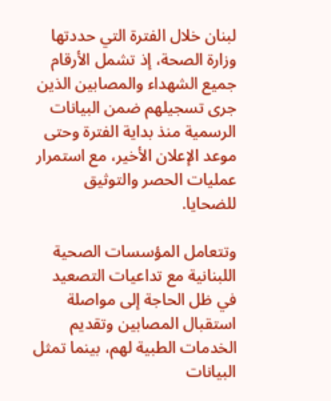لبنان خلال الفترة التي حددتها وزارة الصحة، إذ تشمل الأرقام جميع الشهداء والمصابين الذين جرى تسجيلهم ضمن البيانات الرسمية منذ بداية الفترة وحتى موعد الإعلان الأخير، مع استمرار عمليات الحصر والتوثيق للضحايا.

وتتعامل المؤسسات الصحية اللبنانية مع تداعيات التصعيد في ظل الحاجة إلى مواصلة استقبال المصابين وتقديم الخدمات الطبية لهم، بينما تمثل البيانات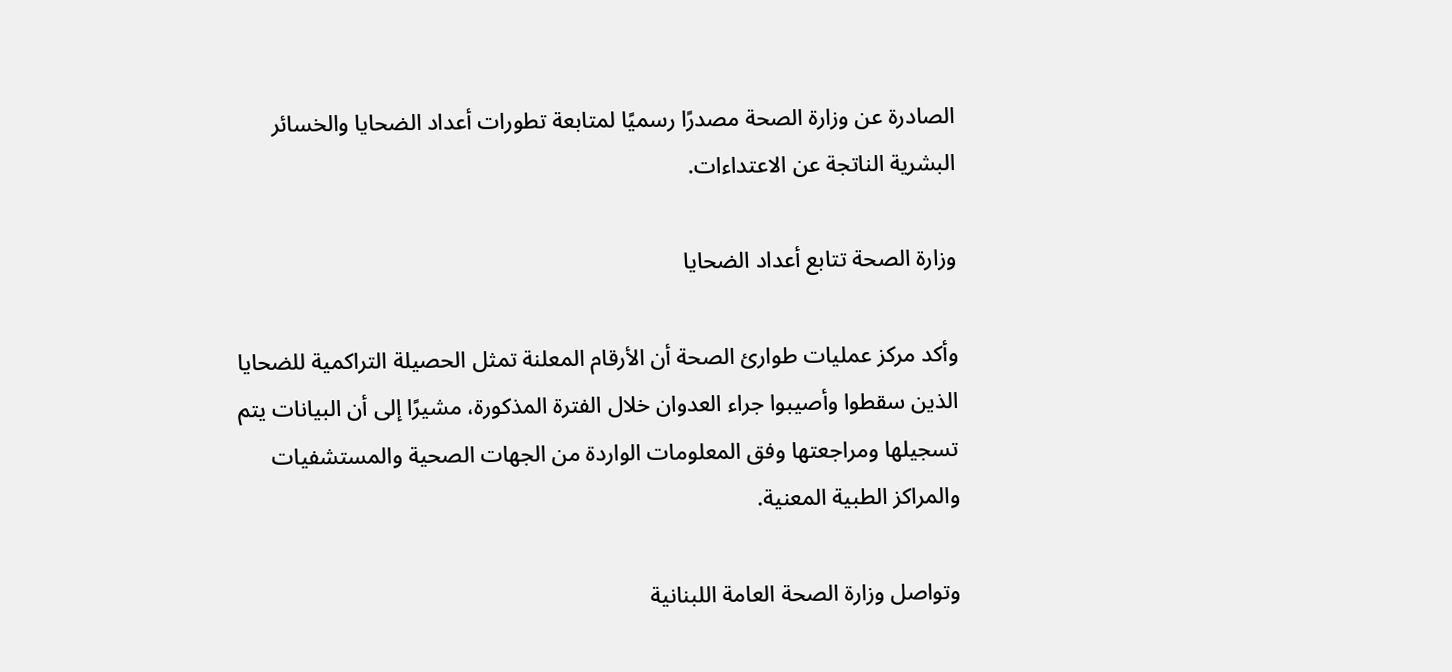الصادرة عن وزارة الصحة مصدرًا رسميًا لمتابعة تطورات أعداد الضحايا والخسائر البشرية الناتجة عن الاعتداءات.

وزارة الصحة تتابع أعداد الضحايا

وأكد مركز عمليات طوارئ الصحة أن الأرقام المعلنة تمثل الحصيلة التراكمية للضحايا الذين سقطوا وأصيبوا جراء العدوان خلال الفترة المذكورة، مشيرًا إلى أن البيانات يتم تسجيلها ومراجعتها وفق المعلومات الواردة من الجهات الصحية والمستشفيات والمراكز الطبية المعنية.

وتواصل وزارة الصحة العامة اللبنانية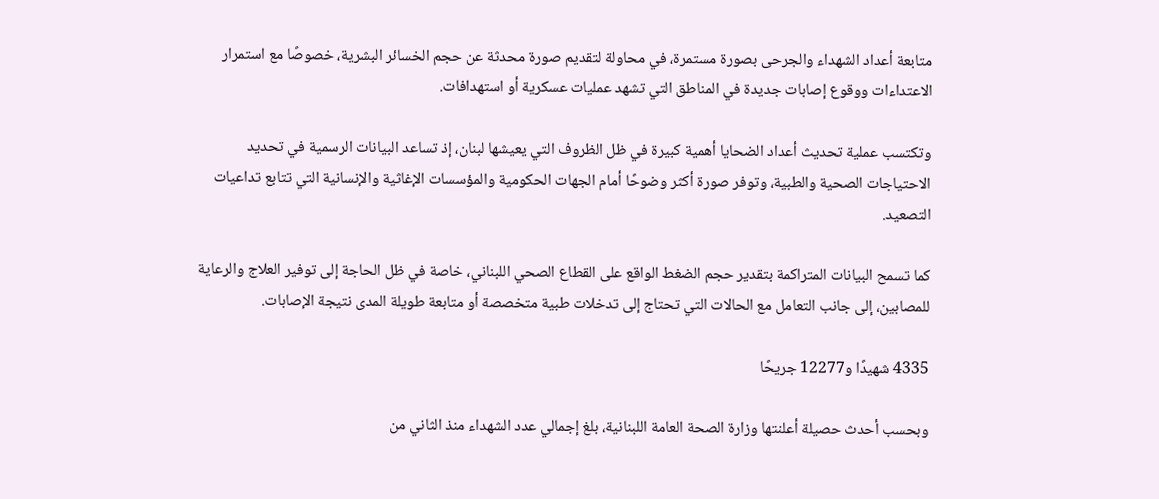متابعة أعداد الشهداء والجرحى بصورة مستمرة، في محاولة لتقديم صورة محدثة عن حجم الخسائر البشرية، خصوصًا مع استمرار الاعتداءات ووقوع إصابات جديدة في المناطق التي تشهد عمليات عسكرية أو استهدافات.

وتكتسب عملية تحديث أعداد الضحايا أهمية كبيرة في ظل الظروف التي يعيشها لبنان، إذ تساعد البيانات الرسمية في تحديد الاحتياجات الصحية والطبية، وتوفر صورة أكثر وضوحًا أمام الجهات الحكومية والمؤسسات الإغاثية والإنسانية التي تتابع تداعيات التصعيد.

كما تسمح البيانات المتراكمة بتقدير حجم الضغط الواقع على القطاع الصحي اللبناني، خاصة في ظل الحاجة إلى توفير العلاج والرعاية للمصابين، إلى جانب التعامل مع الحالات التي تحتاج إلى تدخلات طبية متخصصة أو متابعة طويلة المدى نتيجة الإصابات.

4335 شهيدًا و12277 جريحًا

وبحسب أحدث حصيلة أعلنتها وزارة الصحة العامة اللبنانية، بلغ إجمالي عدد الشهداء منذ الثاني من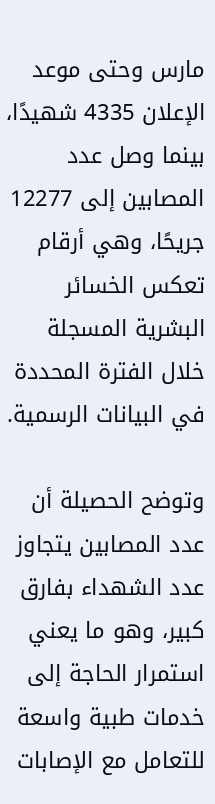مارس وحتى موعد الإعلان 4335 شهيدًا، بينما وصل عدد المصابين إلى 12277 جريحًا، وهي أرقام تعكس الخسائر البشرية المسجلة خلال الفترة المحددة في البيانات الرسمية.

وتوضح الحصيلة أن عدد المصابين يتجاوز عدد الشهداء بفارق كبير، وهو ما يعني استمرار الحاجة إلى خدمات طبية واسعة للتعامل مع الإصابات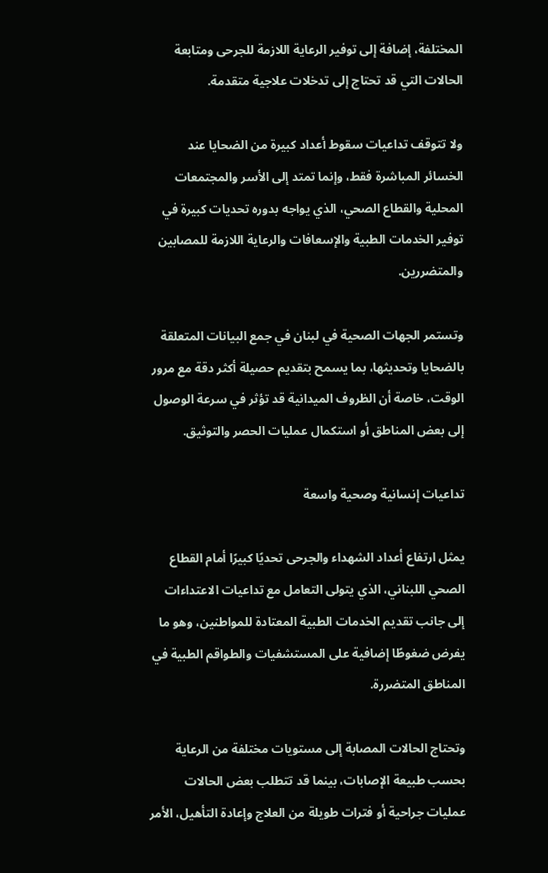المختلفة، إضافة إلى توفير الرعاية اللازمة للجرحى ومتابعة الحالات التي قد تحتاج إلى تدخلات علاجية متقدمة.

ولا تتوقف تداعيات سقوط أعداد كبيرة من الضحايا عند الخسائر المباشرة فقط، وإنما تمتد إلى الأسر والمجتمعات المحلية والقطاع الصحي، الذي يواجه بدوره تحديات كبيرة في توفير الخدمات الطبية والإسعافات والرعاية اللازمة للمصابين والمتضررين.

وتستمر الجهات الصحية في لبنان في جمع البيانات المتعلقة بالضحايا وتحديثها، بما يسمح بتقديم حصيلة أكثر دقة مع مرور الوقت، خاصة أن الظروف الميدانية قد تؤثر في سرعة الوصول إلى بعض المناطق أو استكمال عمليات الحصر والتوثيق.

تداعيات إنسانية وصحية واسعة

يمثل ارتفاع أعداد الشهداء والجرحى تحديًا كبيرًا أمام القطاع الصحي اللبناني، الذي يتولى التعامل مع تداعيات الاعتداءات إلى جانب تقديم الخدمات الطبية المعتادة للمواطنين، وهو ما يفرض ضغوطًا إضافية على المستشفيات والطواقم الطبية في المناطق المتضررة.

وتحتاج الحالات المصابة إلى مستويات مختلفة من الرعاية بحسب طبيعة الإصابات، بينما قد تتطلب بعض الحالات عمليات جراحية أو فترات طويلة من العلاج وإعادة التأهيل، الأمر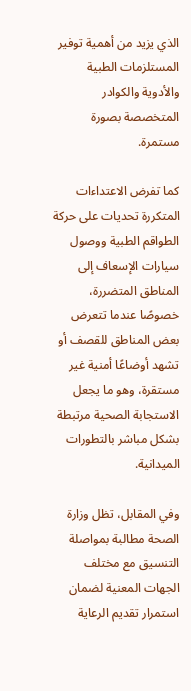الذي يزيد من أهمية توفير المستلزمات الطبية والأدوية والكوادر المتخصصة بصورة مستمرة.

كما تفرض الاعتداءات المتكررة تحديات على حركة الطواقم الطبية ووصول سيارات الإسعاف إلى المناطق المتضررة، خصوصًا عندما تتعرض بعض المناطق للقصف أو تشهد أوضاعًا أمنية غير مستقرة، وهو ما يجعل الاستجابة الصحية مرتبطة بشكل مباشر بالتطورات الميدانية.

وفي المقابل، تظل وزارة الصحة مطالبة بمواصلة التنسيق مع مختلف الجهات المعنية لضمان استمرار تقديم الرعاية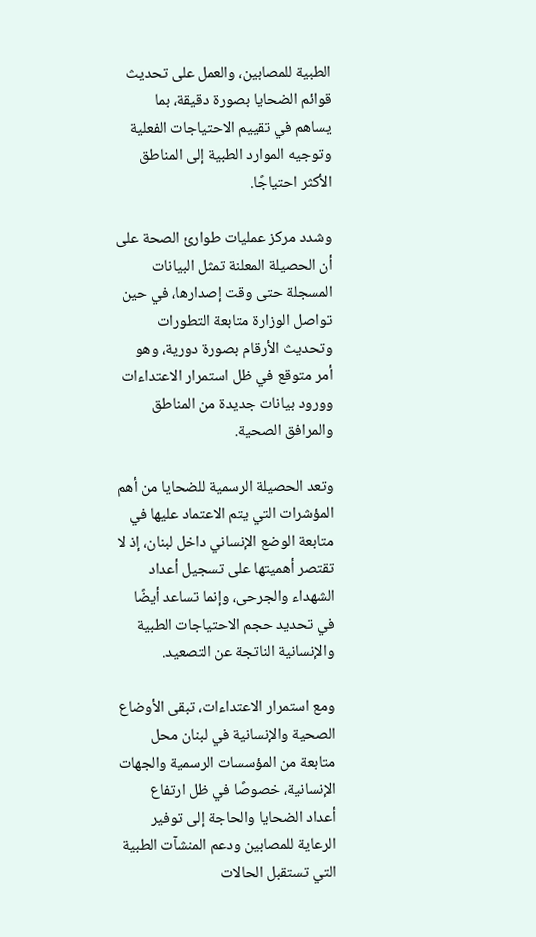الطبية للمصابين، والعمل على تحديث قوائم الضحايا بصورة دقيقة، بما يساهم في تقييم الاحتياجات الفعلية وتوجيه الموارد الطبية إلى المناطق الأكثر احتياجًا.

وشدد مركز عمليات طوارئ الصحة على أن الحصيلة المعلنة تمثل البيانات المسجلة حتى وقت إصدارها، في حين تواصل الوزارة متابعة التطورات وتحديث الأرقام بصورة دورية، وهو أمر متوقع في ظل استمرار الاعتداءات وورود بيانات جديدة من المناطق والمرافق الصحية.

وتعد الحصيلة الرسمية للضحايا من أهم المؤشرات التي يتم الاعتماد عليها في متابعة الوضع الإنساني داخل لبنان، إذ لا تقتصر أهميتها على تسجيل أعداد الشهداء والجرحى، وإنما تساعد أيضًا في تحديد حجم الاحتياجات الطبية والإنسانية الناتجة عن التصعيد.

ومع استمرار الاعتداءات، تبقى الأوضاع الصحية والإنسانية في لبنان محل متابعة من المؤسسات الرسمية والجهات الإنسانية، خصوصًا في ظل ارتفاع أعداد الضحايا والحاجة إلى توفير الرعاية للمصابين ودعم المنشآت الطبية التي تستقبل الحالات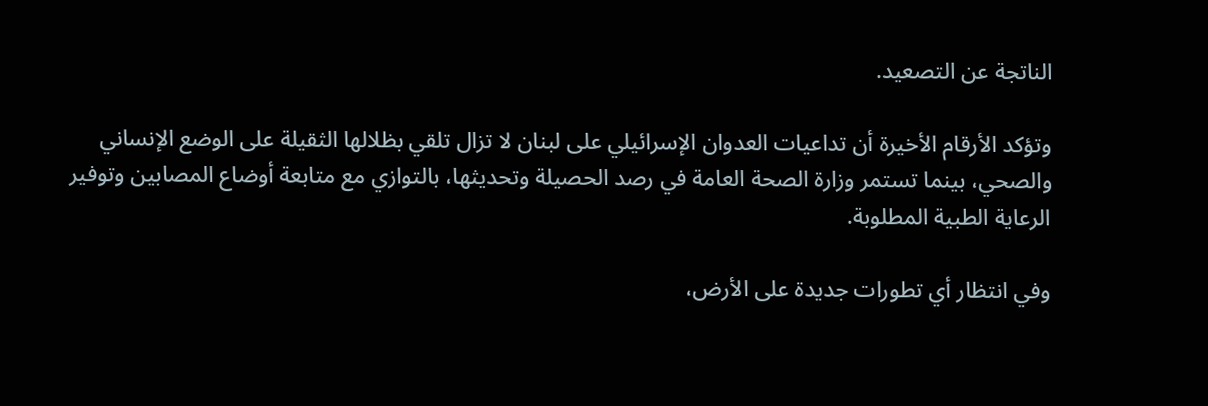الناتجة عن التصعيد.

وتؤكد الأرقام الأخيرة أن تداعيات العدوان الإسرائيلي على لبنان لا تزال تلقي بظلالها الثقيلة على الوضع الإنساني والصحي، بينما تستمر وزارة الصحة العامة في رصد الحصيلة وتحديثها، بالتوازي مع متابعة أوضاع المصابين وتوفير الرعاية الطبية المطلوبة.

وفي انتظار أي تطورات جديدة على الأرض،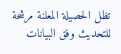تظل الحصيلة المعلنة مرشحة للتحديث وفق البيانات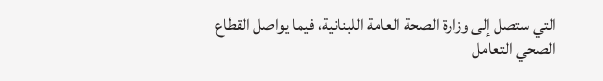التي ستصل إلى وزارة الصحة العامة اللبنانية، فيما يواصل القطاع الصحي التعامل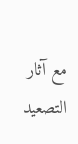مع آثار التصعيد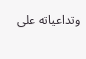وتداعياته على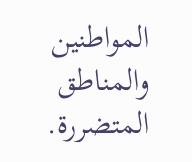المواطنين والمناطق المتضررة.